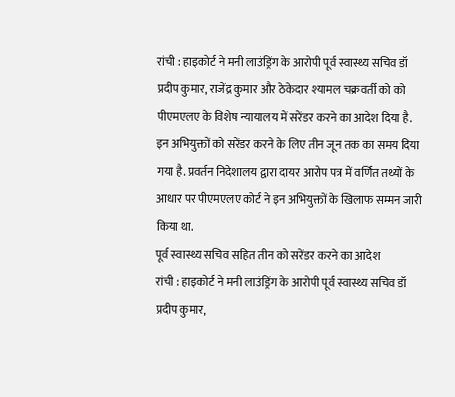रांची : हाइकोर्ट ने मनी लाउंड्रिंग के आरोपी पूर्व स्वास्थ्य सचिव डॉ प्रदीप कुमार, राजेंद्र कुमार और ठेकेदार श्यामल चक्रवर्ती को को पीएमएलए के विशेष न्यायालय में सरेंडर करने का आदेश दिया है. इन अभियुक्तों को सरेंडर करने के लिए तीन जून तक का समय दिया गया है. प्रवर्तन निदेशालय द्वारा दायर आरोप पत्र में वर्णित तथ्यों के आधार पर पीएमएलए कोर्ट ने इन अभियुक्तों के खिलाफ सम्मन जारी किया था.
पूर्व स्वास्थ्य सचिव सहित तीन को सरेंडर करने का आदेश
रांची : हाइकोर्ट ने मनी लाउंड्रिंग के आरोपी पूर्व स्वास्थ्य सचिव डॉ प्रदीप कुमार,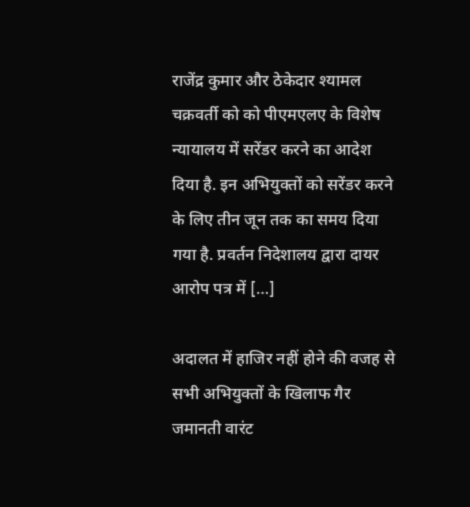राजेंद्र कुमार और ठेकेदार श्यामल चक्रवर्ती को को पीएमएलए के विशेष न्यायालय में सरेंडर करने का आदेश दिया है. इन अभियुक्तों को सरेंडर करने के लिए तीन जून तक का समय दिया गया है. प्रवर्तन निदेशालय द्वारा दायर आरोप पत्र में […]

अदालत में हाजिर नहीं होने की वजह से सभी अभियुक्तों के खिलाफ गैर जमानती वारंट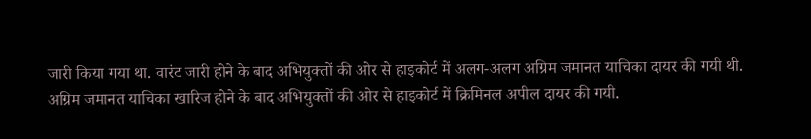जारी किया गया था. वारंट जारी होने के बाद अभियुक्तों की ओर से हाइकोर्ट में अलग-अलग अग्रिम जमानत याचिका दायर की गयी थी. अग्रिम जमानत याचिका खारिज होने के बाद अभियुक्तों की ओर से हाइकोर्ट में क्रिमिनल अपील दायर की गयी.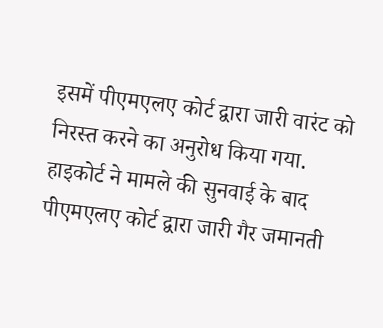इसमें पीएमएलए कोर्ट द्वारा जारी वारंट को निरस्त करने का अनुरोध किया गया.
हाइकोर्ट ने मामले की सुनवाई के बाद पीएमएलए कोर्ट द्वारा जारी गैर जमानती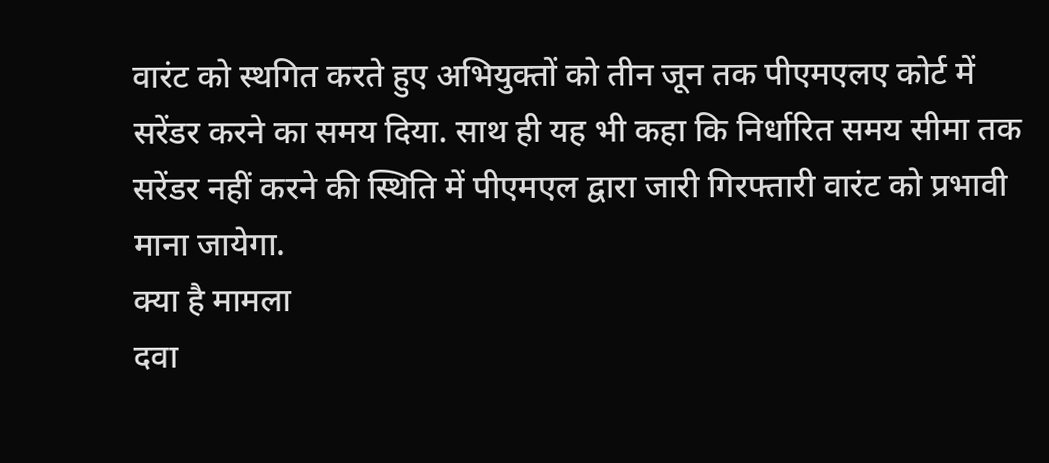वारंट को स्थगित करते हुए अभियुक्तों को तीन जून तक पीएमएलए कोर्ट में सरेंडर करने का समय दिया. साथ ही यह भी कहा कि निर्धारित समय सीमा तक सरेंडर नहीं करने की स्थिति में पीएमएल द्वारा जारी गिरफ्तारी वारंट को प्रभावी माना जायेगा.
क्या है मामला
दवा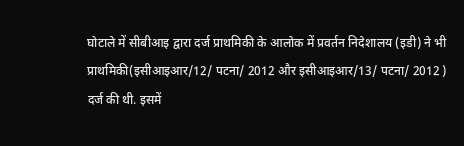घोटाले में सीबीआइ द्वारा दर्ज प्राथमिकी के आलोक में प्रवर्तन निदेशालय (इडी) ने भी प्राथमिकी(इसीआइआर/12/ पटना/ 2012 और इसीआइआर/13/ पटना/ 2012 ) दर्ज की थी. इसमें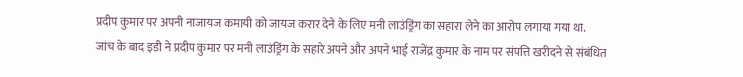प्रदीप कुमार पर अपनी नाजायज कमायी को जायज करार देने के लिए मनी लाउंड्रिंग का सहारा लेने का आरोप लगाया गया था.
जांच के बाद इडी ने प्रदीप कुमार पर मनी लाउंड्रिंग के सहारे अपने और अपने भाई राजेंद्र कुमार के नाम पर संपत्ति खरीदने से संबंधित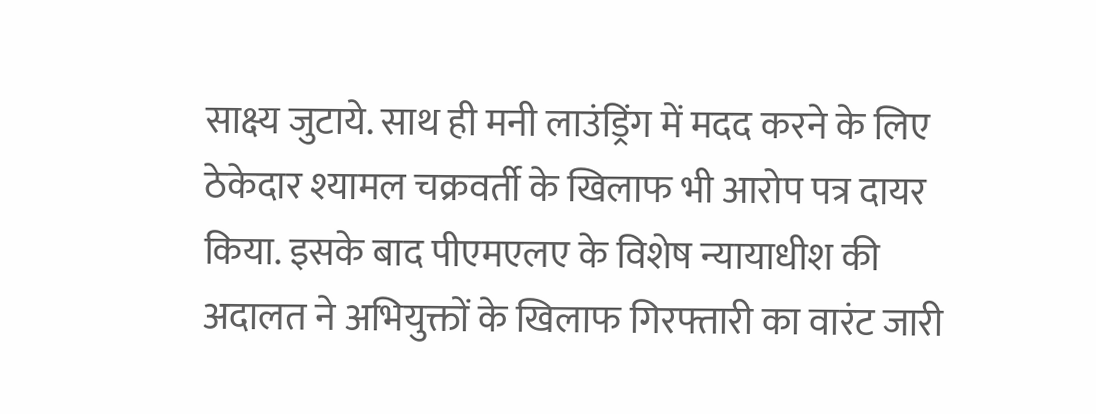साक्ष्य जुटाये. साथ ही मनी लाउंड्रिंग में मदद करने के लिए ठेकेदार श्यामल चक्रवर्ती के खिलाफ भी आरोप पत्र दायर किया. इसके बाद पीएमएलए के विशेष न्यायाधीश की अदालत ने अभियुक्तों के खिलाफ गिरफ्तारी का वारंट जारी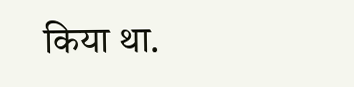किया था.